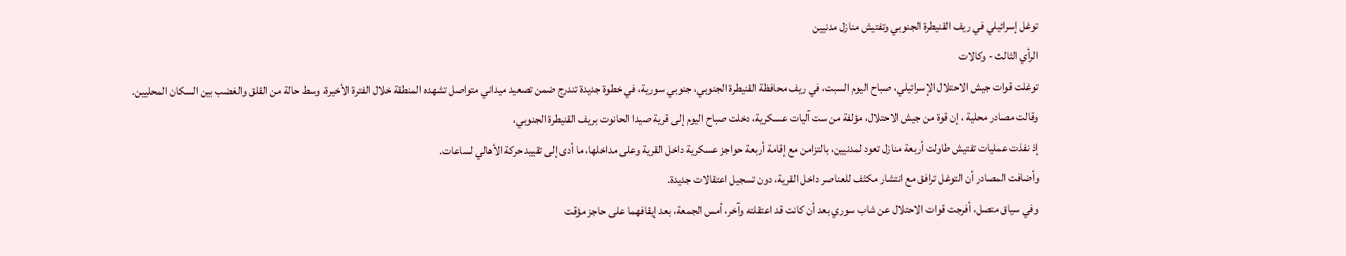توغل إسرائيلي في ريف القنيطرة الجنوبي وتفتيش منازل مدنيين
الرأي الثالث - وكالات
توغلت قوات جيش الاحتلال الإسرائيلي، صباح اليوم السبت، في ريف محافظة القنيطرة الجنوبي، جنوبي سورية، في خطوة جديدة تندرج ضمن تصعيد ميداني متواصل تشهده المنطقة خلال الفترة الأخيرة، وسط حالة من القلق والغضب بين السكان المحليين.
وقالت مصادر محلية ، إن قوة من جيش الاحتلال، مؤلفة من ست آليات عسكرية، دخلت صباح اليوم إلى قرية صيدا الحانوت بريف القنيطرة الجنوبي،
إذ نفذت عمليات تفتيش طاولت أربعة منازل تعود لمدنيين، بالتزامن مع إقامة أربعة حواجز عسكرية داخل القرية وعلى مداخلها، ما أدى إلى تقييد حركة الأهالي لساعات.
وأضافت المصادر أن التوغل ترافق مع انتشار مكثف للعناصر داخل القرية، دون تسجيل اعتقالات جديدة.
وفي سياق متصل، أفرجت قوات الاحتلال عن شاب سوري بعد أن كانت قد اعتقلته وآخر، أمس الجمعة، بعد إيقافهما على حاجز مؤقت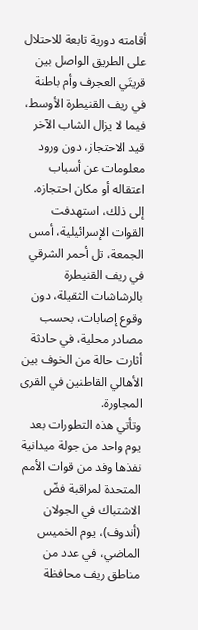أقامته دورية تابعة للاحتلال على الطريق الواصل بين قريتَي العجرف وأم باطنة في ريف القنيطرة الأوسط، فيما لا يزال الشاب الآخر قيد الاحتجاز، دون ورود معلومات عن أسباب اعتقاله أو مكان احتجازه.
إلى ذلك، استهدفت القوات الإسرائيلية، أمس الجمعة، تل أحمر الشرقي في ريف القنيطرة بالرشاشات الثقيلة، دون وقوع إصابات، بحسب مصادر محلية، في حادثة أثارت حالة من الخوف بين الأهالي القاطنين في القرى المجاورة.
وتأتي هذه التطورات بعد يوم واحد من جولة ميدانية نفذها وفد من قوات الأمم المتحدة لمراقبة فضّ الاشتباك في الجولان (أندوف)، يوم الخميس الماضي، في عدد من مناطق ريف محافظة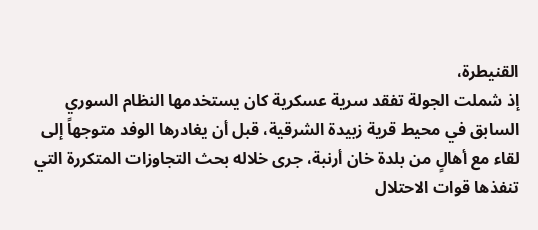القنيطرة،
إذ شملت الجولة تفقد سرية عسكرية كان يستخدمها النظام السوري السابق في محيط قرية زبيدة الشرقية، قبل أن يغادرها الوفد متوجهاً إلى لقاء مع أهالٍ من بلدة خان أرنبة، جرى خلاله بحث التجاوزات المتكررة التي تنفذها قوات الاحتلال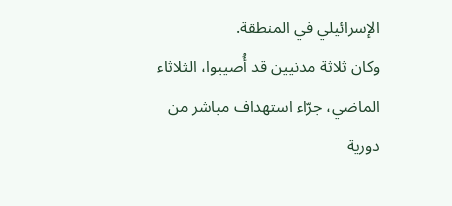الإسرائيلي في المنطقة.
وكان ثلاثة مدنيين قد أُصيبوا، الثلاثاء الماضي، جرّاء استهداف مباشر من دورية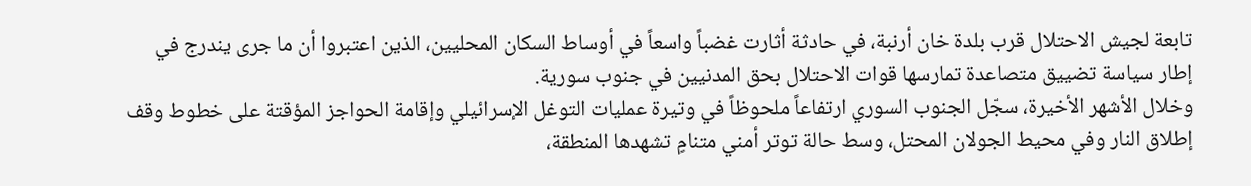تابعة لجيش الاحتلال قرب بلدة خان أرنبة، في حادثة أثارت غضباً واسعاً في أوساط السكان المحليين، الذين اعتبروا أن ما جرى يندرج في إطار سياسة تضييق متصاعدة تمارسها قوات الاحتلال بحق المدنيين في جنوب سورية.
وخلال الأشهر الأخيرة، سجّل الجنوب السوري ارتفاعاً ملحوظاً في وتيرة عمليات التوغل الإسرائيلي وإقامة الحواجز المؤقتة على خطوط وقف إطلاق النار وفي محيط الجولان المحتل، وسط حالة توتر أمني متنامٍ تشهدها المنطقة،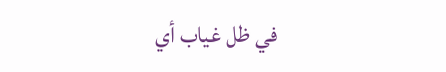في ظل غياب أي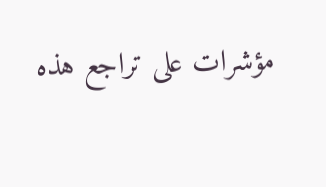مؤشرات على تراجع هذه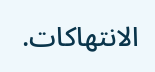الانتهاكات.